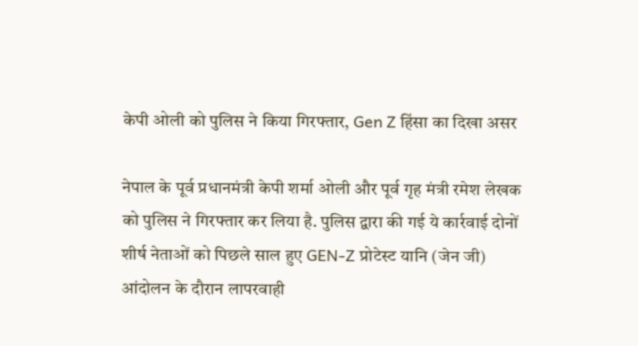केपी ओली को पुलिस ने किया गिरफ्तार, Gen Z हिंसा का दिखा असर

नेपाल के पूर्व प्रधानमंत्री केपी शर्मा ओली और पूर्व गृह मंत्री रमेश लेखक को पुलिस ने गिरफ्तार कर लिया है. पुलिस द्वारा की गई ये कार्रवाई दोनों शीर्ष नेताओं को पिछले साल हुए GEN-Z प्रोटेस्ट यानि (जेन जी) आंदोलन के दौरान लापरवाही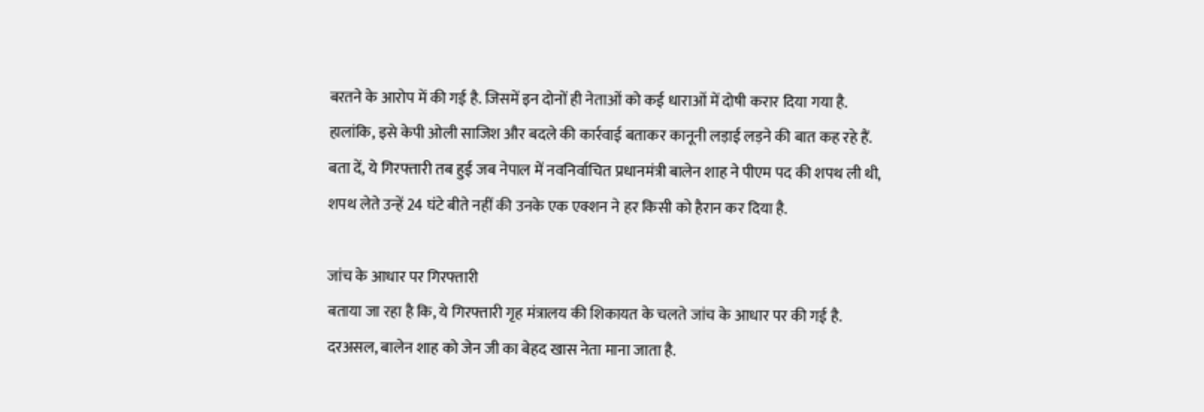बरतने के आरोप में की गई है. जिसमें इन दोनों ही नेताओं को कई धाराओं में दोषी करार दिया गया है. हालांकि, इसे केपी ओली साजिश और बदले की कार्रवाई बताकर कानूनी लड़ाई लड़ने की बात कह रहे हैं. बता दें, ये गिरफ्तारी तब हुई जब नेपाल में नवनिर्वाचित प्रधानमंत्री बालेन शाह ने पीएम पद की शपथ ली थी, शपथ लेते उन्हें 24 घंटे बीते नहीं की उनके एक एक्शन ने हर किसी को हैरान कर दिया है.

जांच के आधार पर गिरफ्तारी
बताया जा रहा है कि, ये गिरफ्तारी गृह मंत्रालय की शिकायत के चलते जांच के आधार पर की गई है. दरअसल, बालेन शाह को जेन जी का बेहद खास नेता माना जाता है.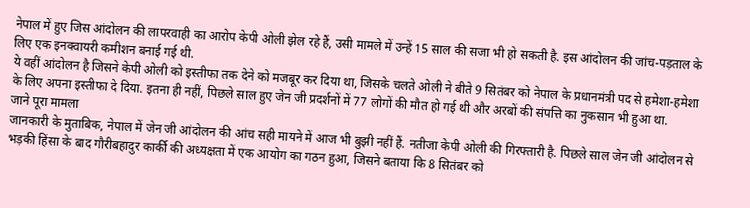नेपाल में हुए जिस आंदोलन की लापरवाही का आरोप केपी ओली झेल रहे हैं, उसी मामले में उन्हें 15 साल की सजा भी हो सकती है. इस आंदोलन की जांच-पड़ताल के लिए एक इनक्वायरी कमीशन बनाई गई थी.
ये वहीं आंदोलन है जिसने केपी ओली को इस्तीफा तक देने को मजबूर कर दिया था, जिसके चलते ओली ने बीते 9 सितंबर को नेपाल के प्रधानमंत्री पद से हमेशा-हमेशा के लिए अपना इस्तीफा दे दिया. इतना ही नहीं, पिछले साल हुए जेन जी प्रदर्शनों में 77 लोगों की मौत हो गई थी और अरबों की संपत्ति का नुकसान भी हुआ था.
जाने पूरा मामला
जानकारी के मुताबिक, नेपाल में जेन जी आंदोलन की आंच सही मायने में आज भी बुझी नहीं हैं. नतीजा केपी ओली की गिरफ्तारी है. पिछले साल जेन जी आंदोलन से भड़की हिंसा के बाद गौरीबहादुर कार्की की अध्यक्षता में एक आयोग का गठन हुआ, जिसने बताया कि 8 सितंबर को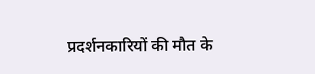प्रदर्शनकारियों की मौत के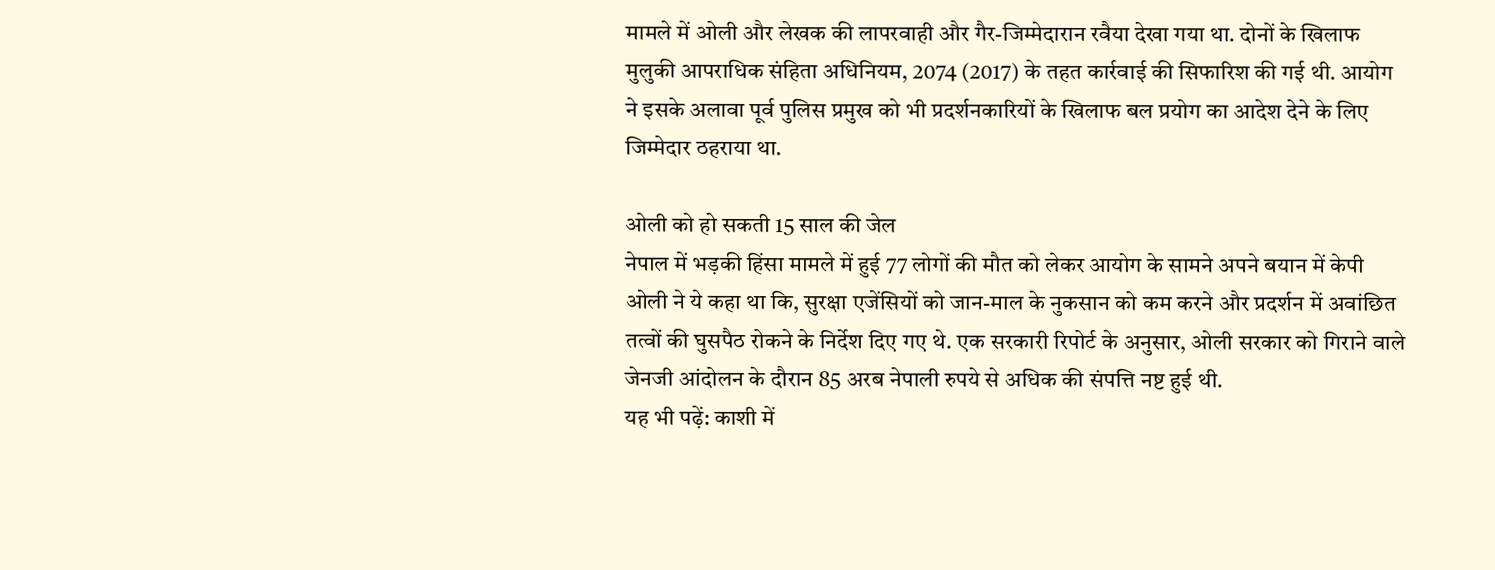मामले में ओली और लेखक की लापरवाही और गैर-जिम्मेदारान रवैया देखा गया था. दोनों के खिलाफ मुलुकी आपराधिक संहिता अधिनियम, 2074 (2017) के तहत कार्रवाई की सिफारिश की गई थी. आयोग ने इसके अलावा पूर्व पुलिस प्रमुख को भी प्रदर्शनकारियों के खिलाफ बल प्रयोग का आदेश देने के लिए जिम्मेदार ठहराया था.

ओली को हो सकती 15 साल की जेल
नेपाल में भड़की हिंसा मामले में हुई 77 लोगों की मौत को लेकर आयोग के सामने अपने बयान में केपी ओली ने ये कहा था कि, सुरक्षा एजेंसियों को जान-माल के नुकसान को कम करने और प्रदर्शन में अवांछित तत्वों की घुसपैठ रोकने के निर्देश दिए गए थे. एक सरकारी रिपोर्ट के अनुसार, ओली सरकार को गिराने वाले जेनजी आंदोलन के दौरान 85 अरब नेपाली रुपये से अधिक की संपत्ति नष्ट हुई थी.
यह भी पढ़ें: काशी में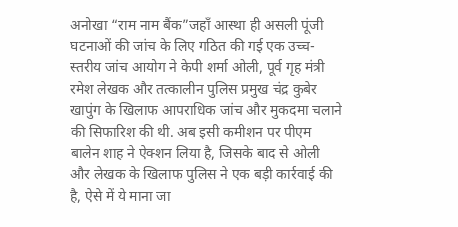अनोखा “राम नाम बैंक”जहाँ आस्था ही असली पूंजी
घटनाओं की जांच के लिए गठित की गई एक उच्च-स्तरीय जांच आयोग ने केपी शर्मा ओली, पूर्व गृह मंत्री रमेश लेखक और तत्कालीन पुलिस प्रमुख चंद्र कुबेर खापुंग के खिलाफ आपराधिक जांच और मुकदमा चलाने की सिफारिश की थी. अब इसी कमीशन पर पीएम बालेन शाह ने ऐक्शन लिया है, जिसके बाद से ओली और लेखक के खिलाफ पुलिस ने एक बड़ी कार्रवाई की है, ऐसे में ये माना जा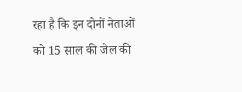रहा है कि इन दोनों नेताओं को 15 साल की जेल की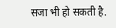सजा भी हो सकती है.